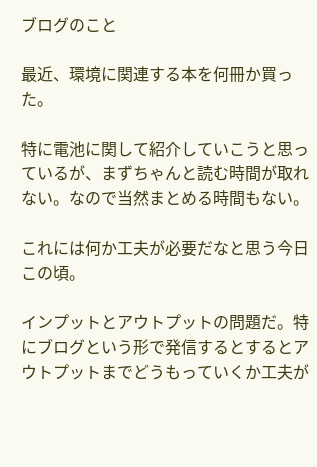ブログのこと

最近、環境に関連する本を何冊か買った。

特に電池に関して紹介していこうと思っているが、まずちゃんと読む時間が取れない。なので当然まとめる時間もない。

これには何か工夫が必要だなと思う今日この頃。

インプットとアウトプットの問題だ。特にブログという形で発信するとするとアウトプットまでどうもっていくか工夫が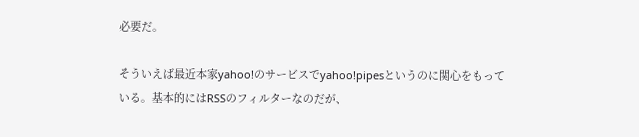必要だ。

そういえば最近本家yahoo!のサービスでyahoo!pipesというのに関心をもっている。基本的にはRSSのフィルターなのだが、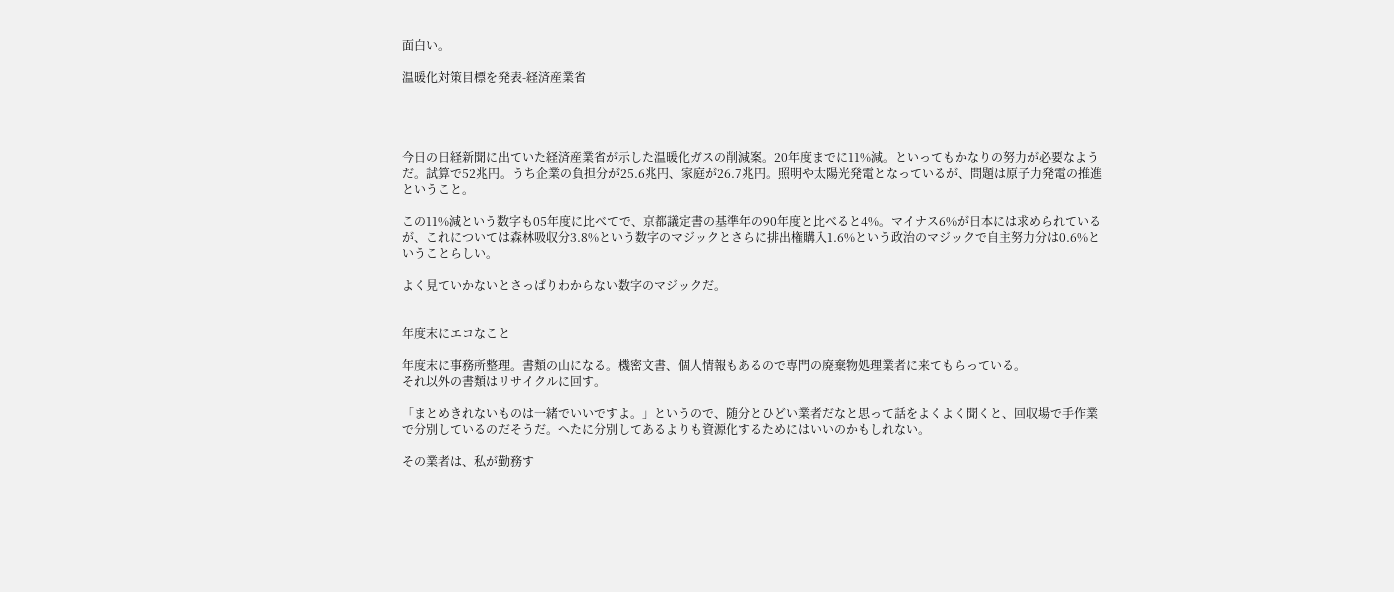面白い。

温暖化対策目標を発表-経済産業省




今日の日経新聞に出ていた経済産業省が示した温暖化ガスの削減案。20年度までに11%減。といってもかなりの努力が必要なようだ。試算で52兆円。うち企業の負担分が25.6兆円、家庭が26.7兆円。照明や太陽光発電となっているが、問題は原子力発電の推進ということ。

この11%減という数字も05年度に比べてで、京都議定書の基準年の90年度と比べると4%。マイナス6%が日本には求められているが、これについては森林吸収分3.8%という数字のマジックとさらに排出権購入1.6%という政治のマジックで自主努力分は0.6%ということらしい。

よく見ていかないとさっぱりわからない数字のマジックだ。


年度末にエコなこと

年度末に事務所整理。書類の山になる。機密文書、個人情報もあるので専門の廃棄物処理業者に来てもらっている。
それ以外の書類はリサイクルに回す。

「まとめきれないものは一緒でいいですよ。」というので、随分とひどい業者だなと思って話をよくよく聞くと、回収場で手作業で分別しているのだそうだ。へたに分別してあるよりも資源化するためにはいいのかもしれない。

その業者は、私が勤務す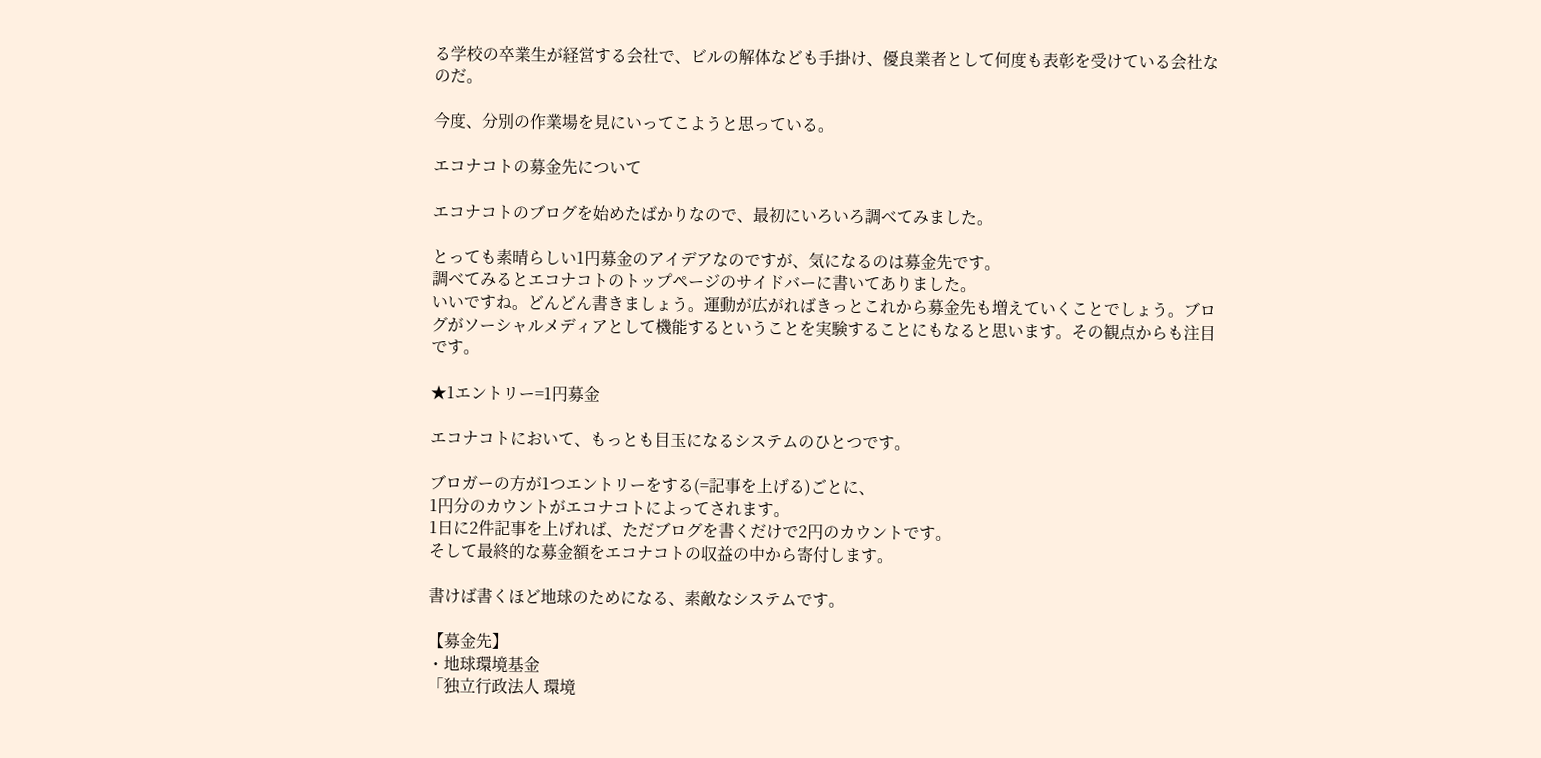る学校の卒業生が経営する会社で、ビルの解体なども手掛け、優良業者として何度も表彰を受けている会社なのだ。

今度、分別の作業場を見にいってこようと思っている。

エコナコトの募金先について

エコナコトのブログを始めたばかりなので、最初にいろいろ調べてみました。

とっても素晴らしい1円募金のアイデアなのですが、気になるのは募金先です。
調べてみるとエコナコトのトップページのサイドバーに書いてありました。
いいですね。どんどん書きましょう。運動が広がればきっとこれから募金先も増えていくことでしょう。ブログがソーシャルメディアとして機能するということを実験することにもなると思います。その観点からも注目です。

★1エントリー=1円募金

エコナコトにおいて、もっとも目玉になるシステムのひとつです。

ブロガーの方が1つエントリーをする(=記事を上げる)ごとに、
1円分のカウントがエコナコトによってされます。
1日に2件記事を上げれば、ただブログを書くだけで2円のカウントです。
そして最終的な募金額をエコナコトの収益の中から寄付します。

書けば書くほど地球のためになる、素敵なシステムです。

【募金先】
・地球環境基金
「独立行政法人 環境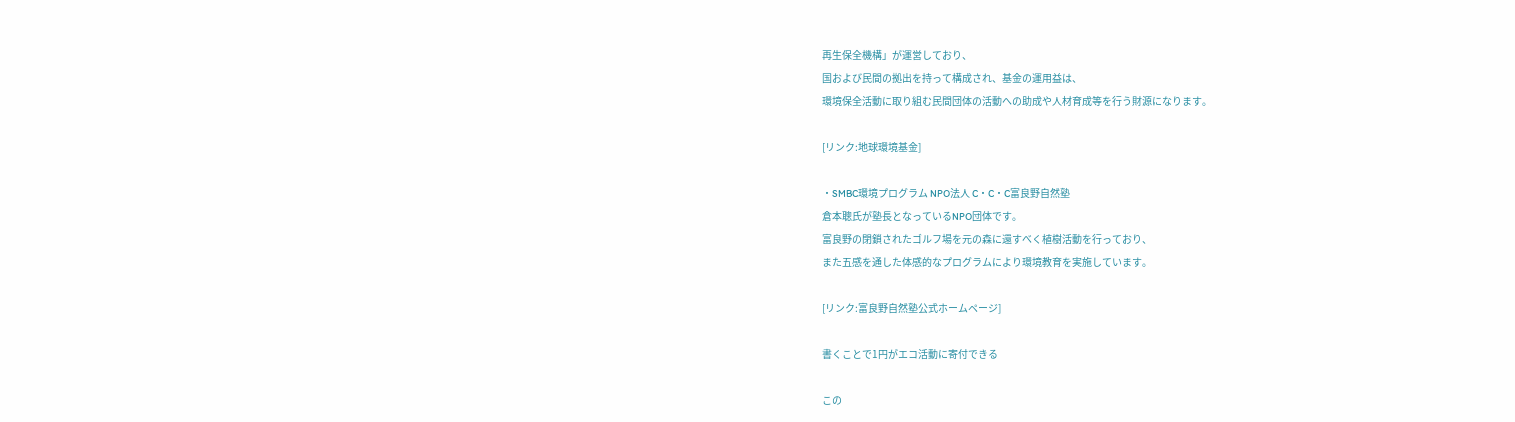再生保全機構」が運営しており、
国および民間の拠出を持って構成され、基金の運用益は、
環境保全活動に取り組む民間団体の活動への助成や人材育成等を行う財源になります。

[リンク:地球環境基金]

・SMBC環境プログラム NPO法人 C・C・C富良野自然塾
倉本聰氏が塾長となっているNPO団体です。
富良野の閉鎖されたゴルフ場を元の森に還すべく植樹活動を行っており、
また五感を通した体感的なプログラムにより環境教育を実施しています。

[リンク:富良野自然塾公式ホームページ]

書くことで1円がエコ活動に寄付できる

この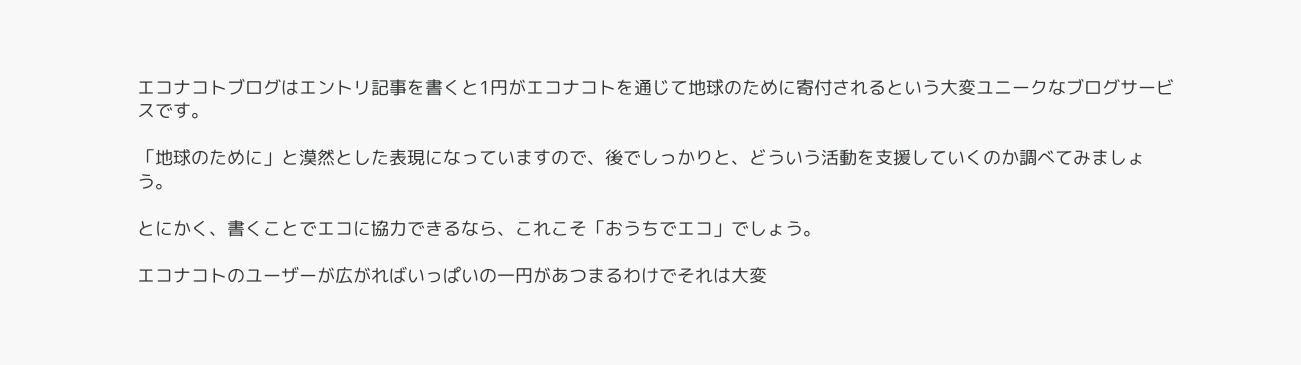エコナコトブログはエントリ記事を書くと1円がエコナコトを通じて地球のために寄付されるという大変ユニークなブログサービスです。

「地球のために」と漠然とした表現になっていますので、後でしっかりと、どういう活動を支援していくのか調べてみましょう。

とにかく、書くことでエコに協力できるなら、これこそ「おうちでエコ」でしょう。

エコナコトのユーザーが広がればいっぱいの一円があつまるわけでそれは大変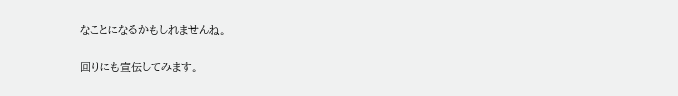なことになるかもしれませんね。

回りにも宣伝してみます。